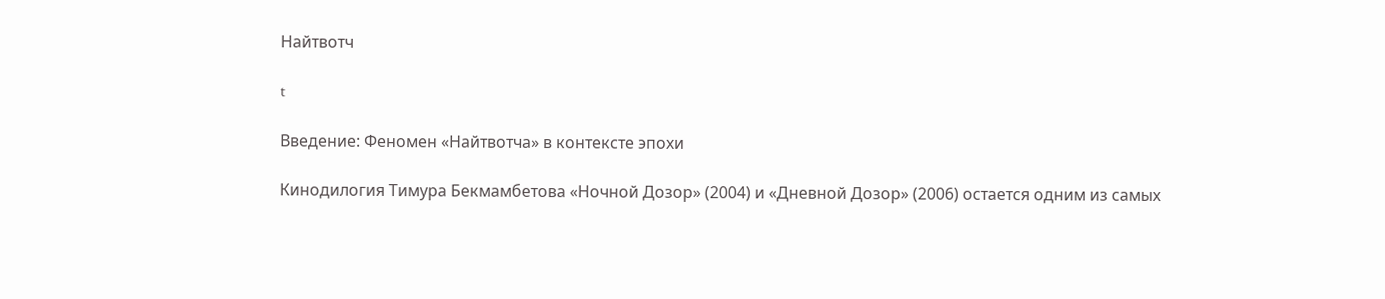Найтвотч

t

Введение: Феномен «Найтвотча» в контексте эпохи

Кинодилогия Тимура Бекмамбетова «Ночной Дозор» (2004) и «Дневной Дозор» (2006) остается одним из самых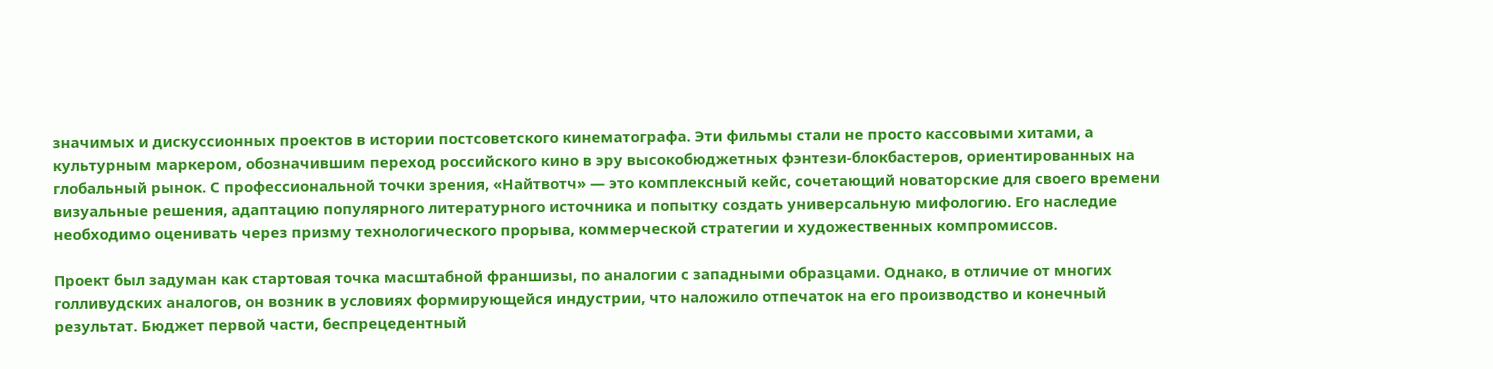значимых и дискуссионных проектов в истории постсоветского кинематографа. Эти фильмы стали не просто кассовыми хитами, а культурным маркером, обозначившим переход российского кино в эру высокобюджетных фэнтези-блокбастеров, ориентированных на глобальный рынок. С профессиональной точки зрения, «Найтвотч» — это комплексный кейс, сочетающий новаторские для своего времени визуальные решения, адаптацию популярного литературного источника и попытку создать универсальную мифологию. Его наследие необходимо оценивать через призму технологического прорыва, коммерческой стратегии и художественных компромиссов.

Проект был задуман как стартовая точка масштабной франшизы, по аналогии с западными образцами. Однако, в отличие от многих голливудских аналогов, он возник в условиях формирующейся индустрии, что наложило отпечаток на его производство и конечный результат. Бюджет первой части, беспрецедентный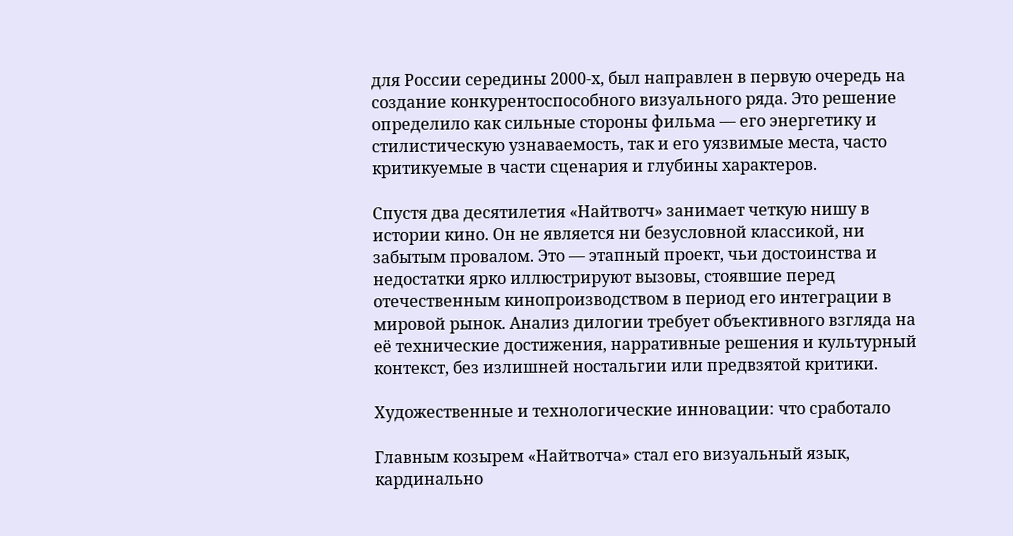для России середины 2000-х, был направлен в первую очередь на создание конкурентоспособного визуального ряда. Это решение определило как сильные стороны фильма — его энергетику и стилистическую узнаваемость, так и его уязвимые места, часто критикуемые в части сценария и глубины характеров.

Спустя два десятилетия «Найтвотч» занимает четкую нишу в истории кино. Он не является ни безусловной классикой, ни забытым провалом. Это — этапный проект, чьи достоинства и недостатки ярко иллюстрируют вызовы, стоявшие перед отечественным кинопроизводством в период его интеграции в мировой рынок. Анализ дилогии требует объективного взгляда на её технические достижения, нарративные решения и культурный контекст, без излишней ностальгии или предвзятой критики.

Художественные и технологические инновации: что сработало

Главным козырем «Найтвотча» стал его визуальный язык, кардинально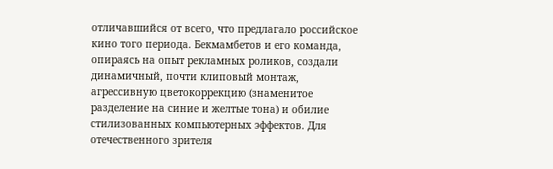отличавшийся от всего, что предлагало российское кино того периода. Бекмамбетов и его команда, опираясь на опыт рекламных роликов, создали динамичный, почти клиповый монтаж, агрессивную цветокоррекцию (знаменитое разделение на синие и желтые тона) и обилие стилизованных компьютерных эффектов. Для отечественного зрителя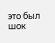это был шок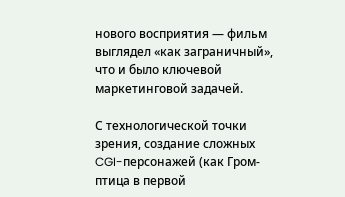нового восприятия — фильм выглядел «как заграничный», что и было ключевой маркетинговой задачей.

С технологической точки зрения, создание сложных CGI-персонажей (как Гром-птица в первой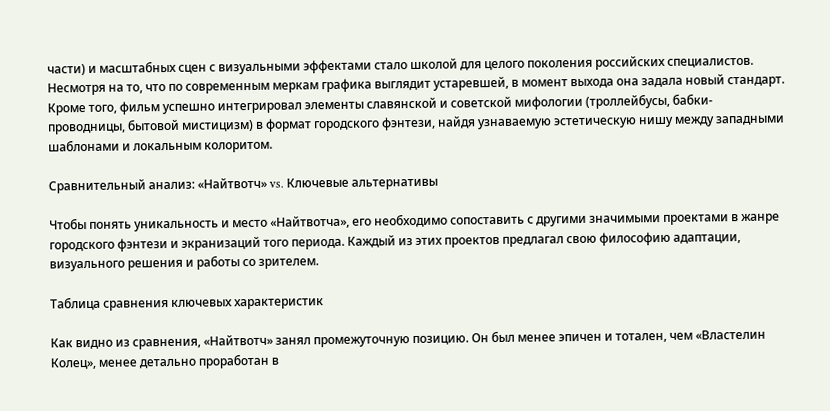части) и масштабных сцен с визуальными эффектами стало школой для целого поколения российских специалистов. Несмотря на то, что по современным меркам графика выглядит устаревшей, в момент выхода она задала новый стандарт. Кроме того, фильм успешно интегрировал элементы славянской и советской мифологии (троллейбусы, бабки-проводницы, бытовой мистицизм) в формат городского фэнтези, найдя узнаваемую эстетическую нишу между западными шаблонами и локальным колоритом.

Сравнительный анализ: «Найтвотч» vs. Ключевые альтернативы

Чтобы понять уникальность и место «Найтвотча», его необходимо сопоставить с другими значимыми проектами в жанре городского фэнтези и экранизаций того периода. Каждый из этих проектов предлагал свою философию адаптации, визуального решения и работы со зрителем.

Таблица сравнения ключевых характеристик

Как видно из сравнения, «Найтвотч» занял промежуточную позицию. Он был менее эпичен и тотален, чем «Властелин Колец», менее детально проработан в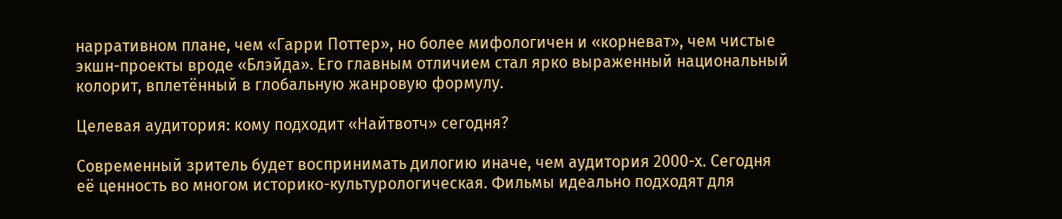нарративном плане, чем «Гарри Поттер», но более мифологичен и «корневат», чем чистые экшн-проекты вроде «Блэйда». Его главным отличием стал ярко выраженный национальный колорит, вплетённый в глобальную жанровую формулу.

Целевая аудитория: кому подходит «Найтвотч» сегодня?

Современный зритель будет воспринимать дилогию иначе, чем аудитория 2000-х. Сегодня её ценность во многом историко-культурологическая. Фильмы идеально подходят для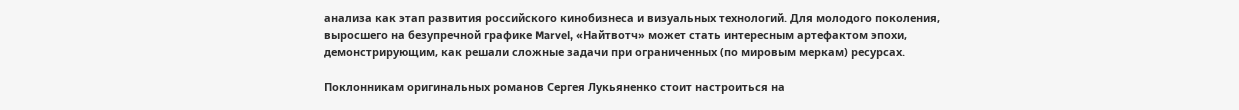анализа как этап развития российского кинобизнеса и визуальных технологий. Для молодого поколения, выросшего на безупречной графике Marvel, «Найтвотч» может стать интересным артефактом эпохи, демонстрирующим, как решали сложные задачи при ограниченных (по мировым меркам) ресурсах.

Поклонникам оригинальных романов Сергея Лукьяненко стоит настроиться на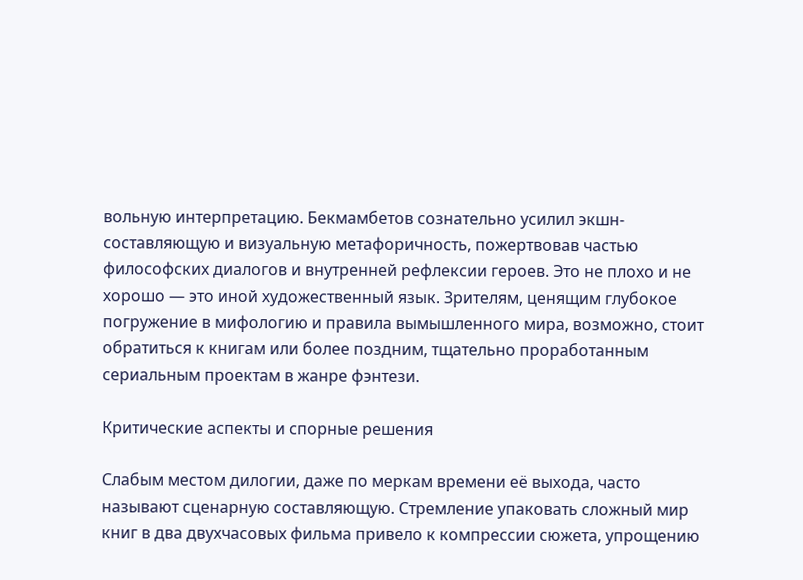вольную интерпретацию. Бекмамбетов сознательно усилил экшн-составляющую и визуальную метафоричность, пожертвовав частью философских диалогов и внутренней рефлексии героев. Это не плохо и не хорошо — это иной художественный язык. Зрителям, ценящим глубокое погружение в мифологию и правила вымышленного мира, возможно, стоит обратиться к книгам или более поздним, тщательно проработанным сериальным проектам в жанре фэнтези.

Критические аспекты и спорные решения

Слабым местом дилогии, даже по меркам времени её выхода, часто называют сценарную составляющую. Стремление упаковать сложный мир книг в два двухчасовых фильма привело к компрессии сюжета, упрощению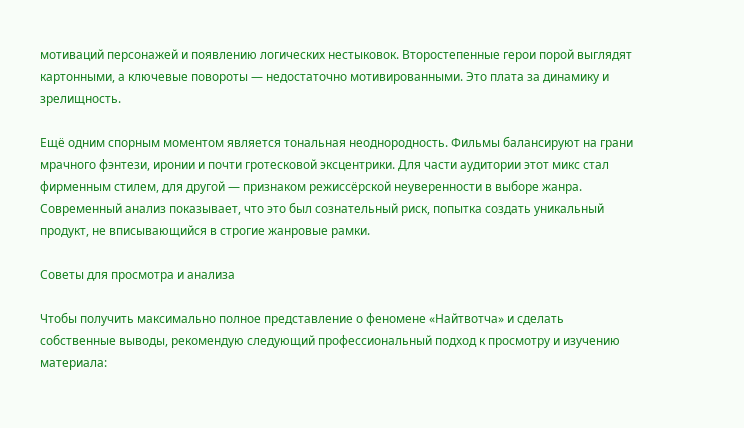мотиваций персонажей и появлению логических нестыковок. Второстепенные герои порой выглядят картонными, а ключевые повороты — недостаточно мотивированными. Это плата за динамику и зрелищность.

Ещё одним спорным моментом является тональная неоднородность. Фильмы балансируют на грани мрачного фэнтези, иронии и почти гротесковой эксцентрики. Для части аудитории этот микс стал фирменным стилем, для другой — признаком режиссёрской неуверенности в выборе жанра. Современный анализ показывает, что это был сознательный риск, попытка создать уникальный продукт, не вписывающийся в строгие жанровые рамки.

Советы для просмотра и анализа

Чтобы получить максимально полное представление о феномене «Найтвотча» и сделать собственные выводы, рекомендую следующий профессиональный подход к просмотру и изучению материала: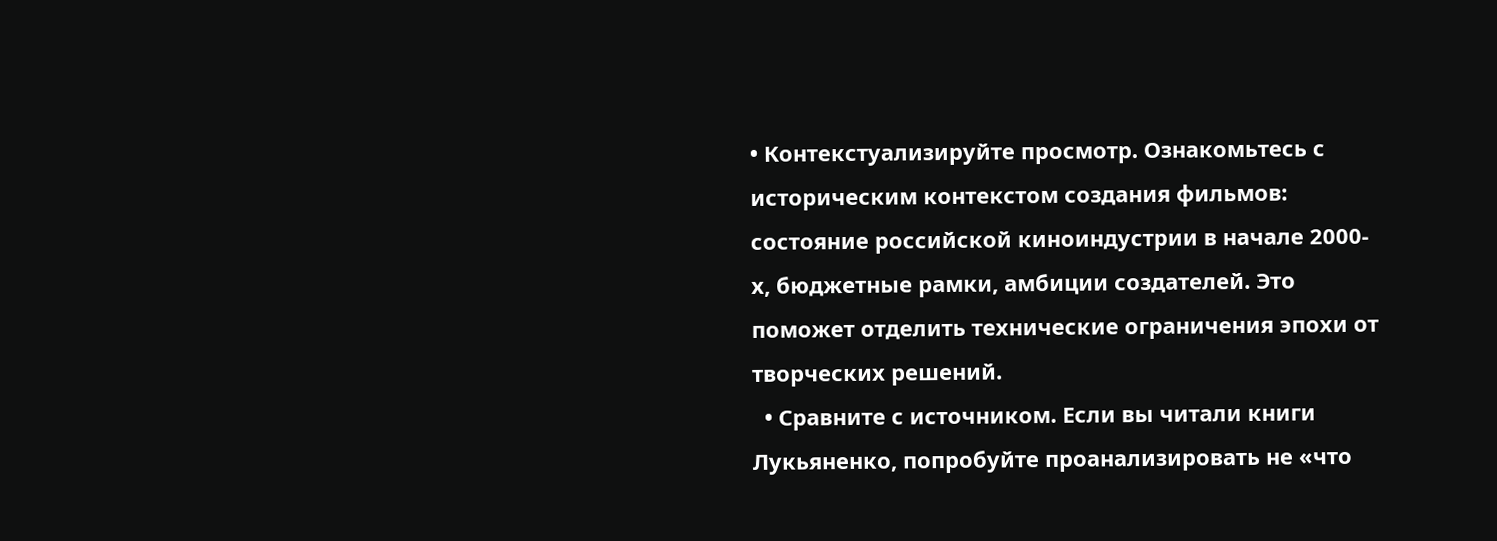• Контекстуализируйте просмотр. Ознакомьтесь с историческим контекстом создания фильмов: состояние российской киноиндустрии в начале 2000-х, бюджетные рамки, амбиции создателей. Это поможет отделить технические ограничения эпохи от творческих решений.
  • Сравните с источником. Если вы читали книги Лукьяненко, попробуйте проанализировать не «что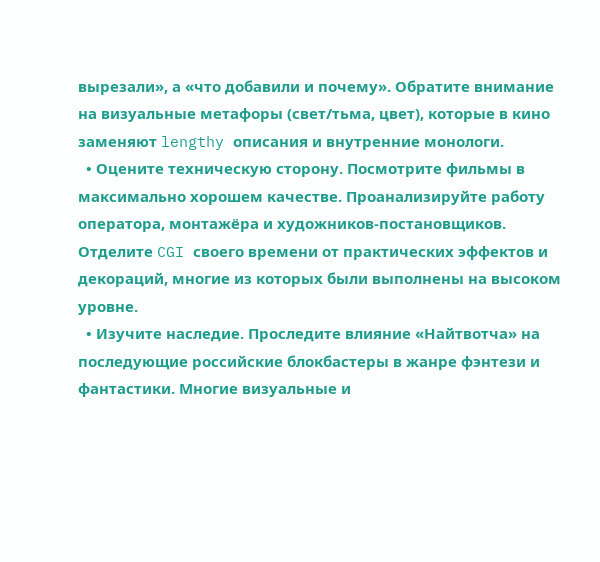вырезали», а «что добавили и почему». Обратите внимание на визуальные метафоры (свет/тьма, цвет), которые в кино заменяют lengthy описания и внутренние монологи.
  • Оцените техническую сторону. Посмотрите фильмы в максимально хорошем качестве. Проанализируйте работу оператора, монтажёра и художников-постановщиков. Отделите CGI своего времени от практических эффектов и декораций, многие из которых были выполнены на высоком уровне.
  • Изучите наследие. Проследите влияние «Найтвотча» на последующие российские блокбастеры в жанре фэнтези и фантастики. Многие визуальные и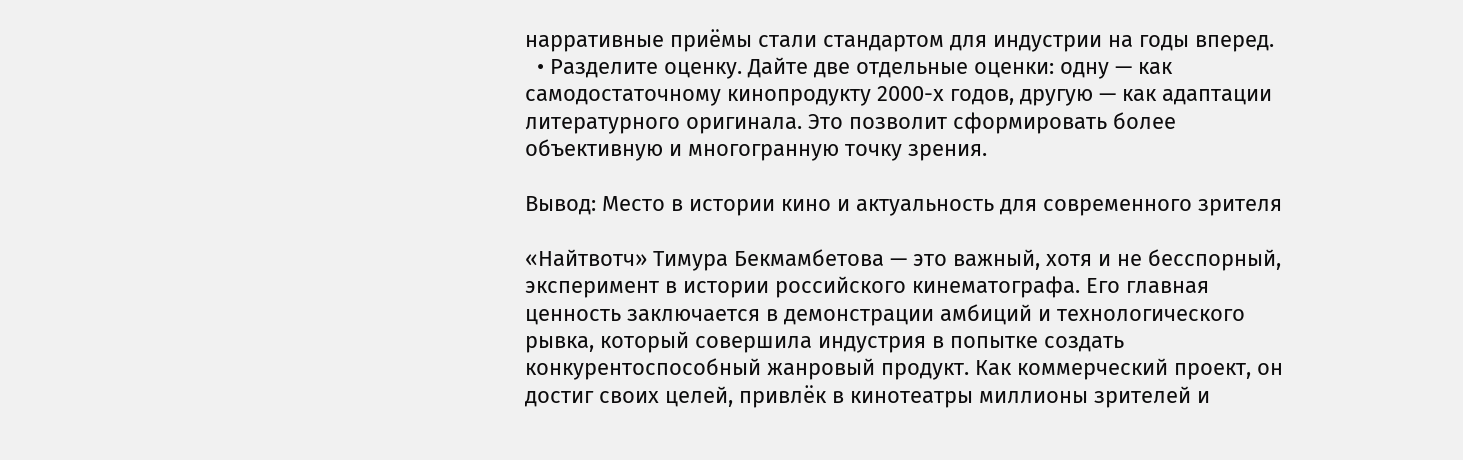нарративные приёмы стали стандартом для индустрии на годы вперед.
  • Разделите оценку. Дайте две отдельные оценки: одну — как самодостаточному кинопродукту 2000-х годов, другую — как адаптации литературного оригинала. Это позволит сформировать более объективную и многогранную точку зрения.

Вывод: Место в истории кино и актуальность для современного зрителя

«Найтвотч» Тимура Бекмамбетова — это важный, хотя и не бесспорный, эксперимент в истории российского кинематографа. Его главная ценность заключается в демонстрации амбиций и технологического рывка, который совершила индустрия в попытке создать конкурентоспособный жанровый продукт. Как коммерческий проект, он достиг своих целей, привлёк в кинотеатры миллионы зрителей и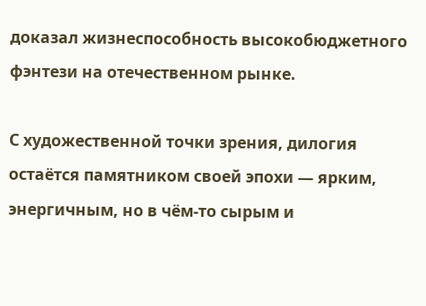доказал жизнеспособность высокобюджетного фэнтези на отечественном рынке.

С художественной точки зрения, дилогия остаётся памятником своей эпохи — ярким, энергичным, но в чём-то сырым и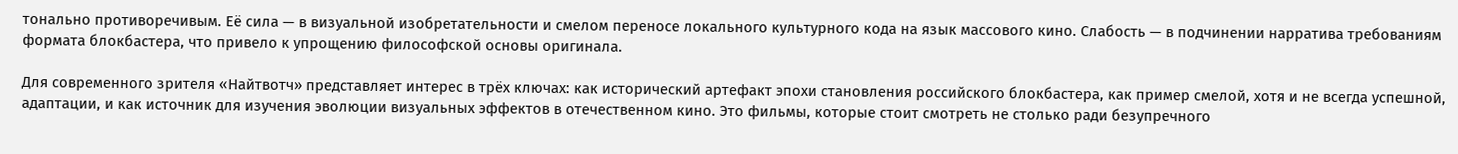тонально противоречивым. Её сила — в визуальной изобретательности и смелом переносе локального культурного кода на язык массового кино. Слабость — в подчинении нарратива требованиям формата блокбастера, что привело к упрощению философской основы оригинала.

Для современного зрителя «Найтвотч» представляет интерес в трёх ключах: как исторический артефакт эпохи становления российского блокбастера, как пример смелой, хотя и не всегда успешной, адаптации, и как источник для изучения эволюции визуальных эффектов в отечественном кино. Это фильмы, которые стоит смотреть не столько ради безупречного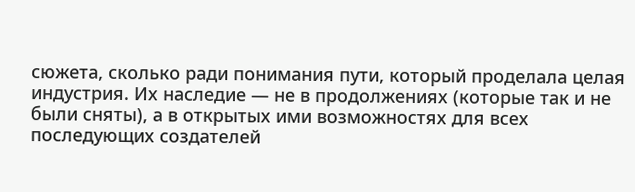сюжета, сколько ради понимания пути, который проделала целая индустрия. Их наследие — не в продолжениях (которые так и не были сняты), а в открытых ими возможностях для всех последующих создателей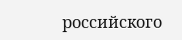российского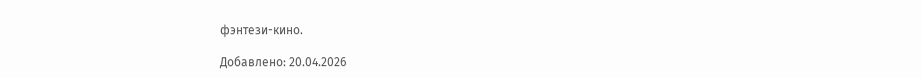фэнтези-кино.

Добавлено: 20.04.2026